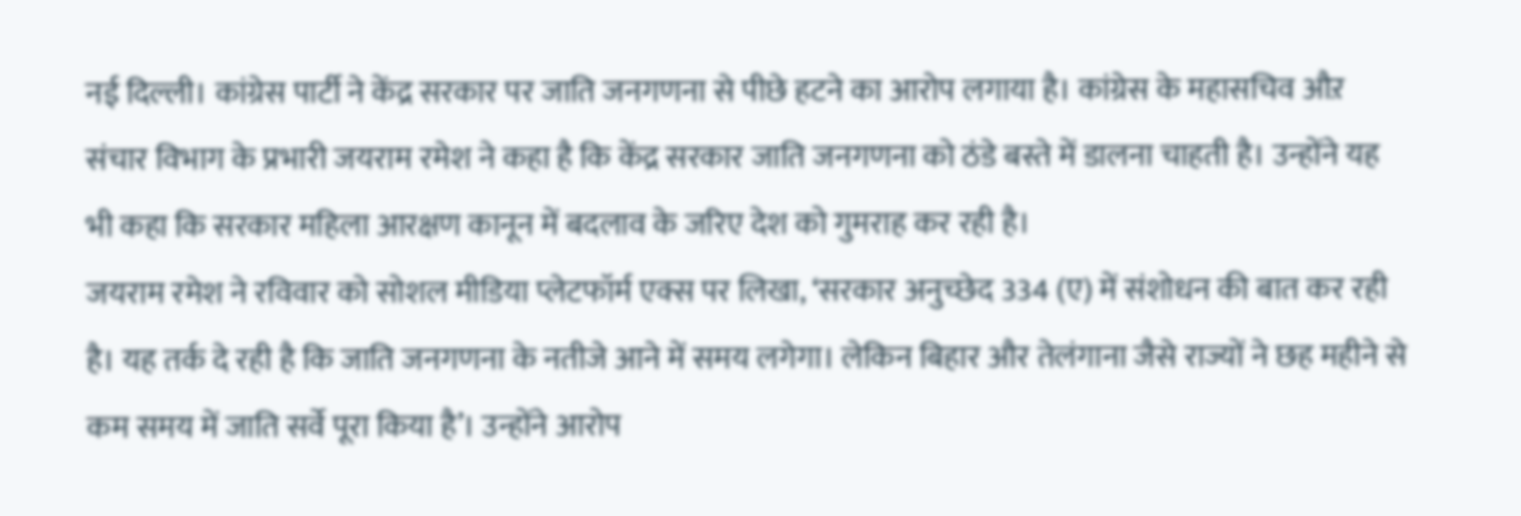नई दिल्ली। कांग्रेस पार्टी ने केंद्र सरकार पर जाति जनगणना से पीछे हटने का आरोप लगाया है। कांग्रेस के महासचिव औऱ संचार विभाग के प्रभारी जयराम रमेश ने कहा है कि केंद्र सरकार जाति जनगणना को ठंडे बस्ते में डालना चाहती है। उन्होंने यह भी कहा कि सरकार महिला आरक्षण कानून में बदलाव के जरिए देश को गुमराह कर रही है।
जयराम रमेश ने रविवार को सोशल मीडिया प्लेटफॉर्म एक्स पर लिखा, ‘सरकार अनुच्छेद 334 (ए) में संशोधन की बात कर रही है। यह तर्क दे रही है कि जाति जनगणना के नतीजे आने में समय लगेगा। लेकिन बिहार और तेलंगाना जैसे राज्यों ने छह महीने से कम समय में जाति सर्वे पूरा किया है’। उन्होंने आरोप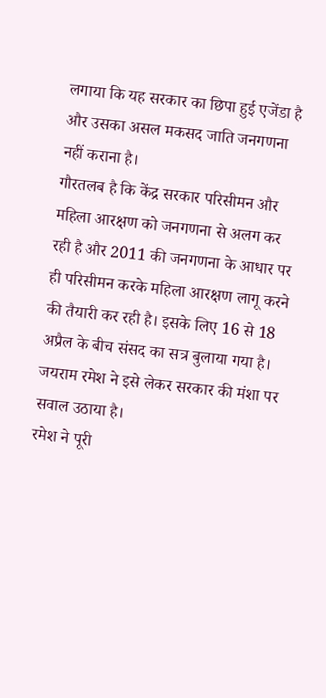लगाया कि यह सरकार का छिपा हुई एजेंडा है और उसका असल मकसद जाति जनगणना नहीं कराना है।
गौरतलब है कि केंद्र सरकार परिसीमन और महिला आरक्षण को जनगणना से अलग कर रही है और 2011 की जनगणना के आधार पर ही परिसीमन करके महिला आरक्षण लागू करने की तैयारी कर रही है। इसके लिए 16 से 18 अप्रैल के बीच संसद का सत्र बुलाया गया है। जयराम रमेश ने इसे लेकर सरकार की मंशा पर सवाल उठाया है।
रमेश ने पूरी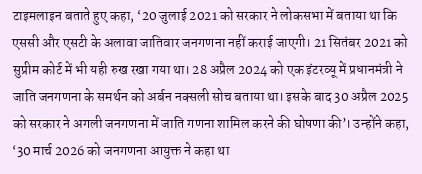टाइमलाइन बताते हुए कहा, ‘20 जुलाई 2021 को सरकार ने लोकसभा में बताया था कि एससी और एसटी के अलावा जातिवार जनगणना नहीं कराई जाएगी। 21 सितंबर 2021 को सुप्रीम कोर्ट में भी यही रुख रखा गया था। 28 अप्रैल 2024 को एक इंटरव्यू में प्रधानमंत्री ने जाति जनगणना के समर्थन को अर्बन नक्सली सोच बताया था। इसके बाद 30 अप्रैल 2025 को सरकार ने अगली जनगणना में जाति गणना शामिल करने की घोषणा की’। उन्होंने कहा, ‘30 मार्च 2026 को जनगणना आयुक्त ने कहा था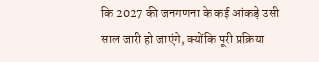कि 2027 की जनगणना के कई आंकड़े उसी साल जारी हो जाएंगे, क्योंकि पूरी प्रक्रिया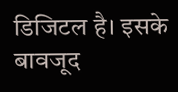डिजिटल है। इसके बावजूद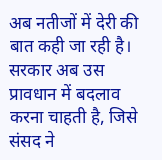अब नतीजों में देरी की बात कही जा रही है। सरकार अब उस प्रावधान में बदलाव करना चाहती है, जिसे संसद ने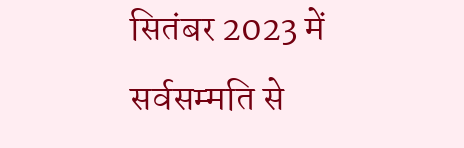सितंबर 2023 में सर्वसम्मति से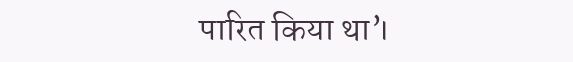पारित किया था’।